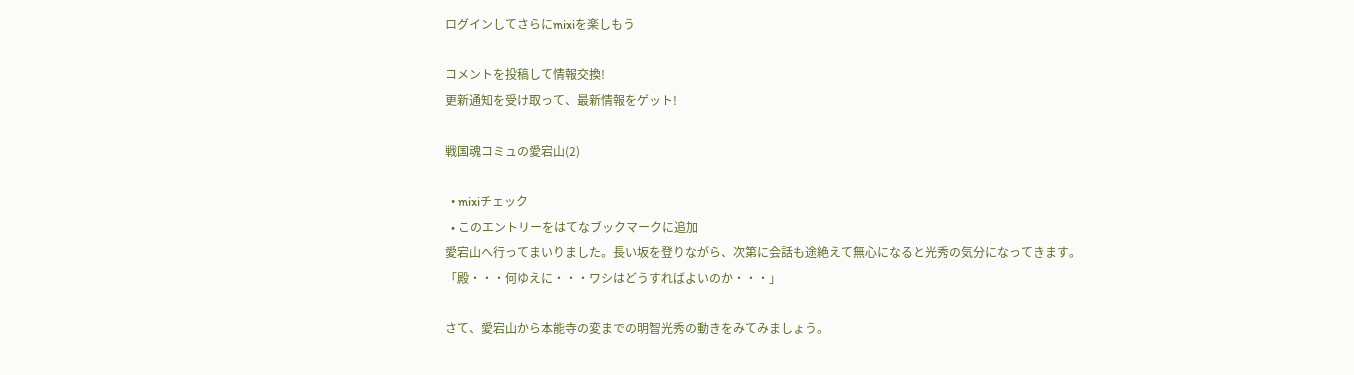ログインしてさらにmixiを楽しもう

コメントを投稿して情報交換!
更新通知を受け取って、最新情報をゲット!

戦国魂コミュの愛宕山(2)

  • mixiチェック
  • このエントリーをはてなブックマークに追加
愛宕山へ行ってまいりました。長い坂を登りながら、次第に会話も途絶えて無心になると光秀の気分になってきます。
「殿・・・何ゆえに・・・ワシはどうすればよいのか・・・」

さて、愛宕山から本能寺の変までの明智光秀の動きをみてみましょう。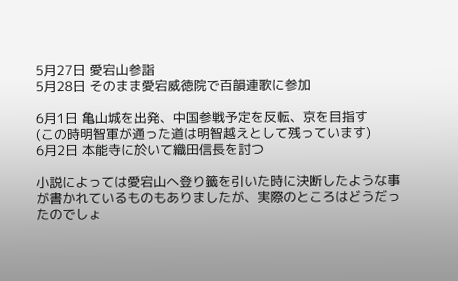5月27日 愛宕山参詣
5月28日 そのまま愛宕威徳院で百韻連歌に参加

6月1日 亀山城を出発、中国参戦予定を反転、京を目指す
(この時明智軍が通った道は明智越えとして残っています)
6月2日 本能寺に於いて織田信長を討つ

小説によっては愛宕山へ登り籤を引いた時に決断したような事が書かれているものもありましたが、実際のところはどうだったのでしょ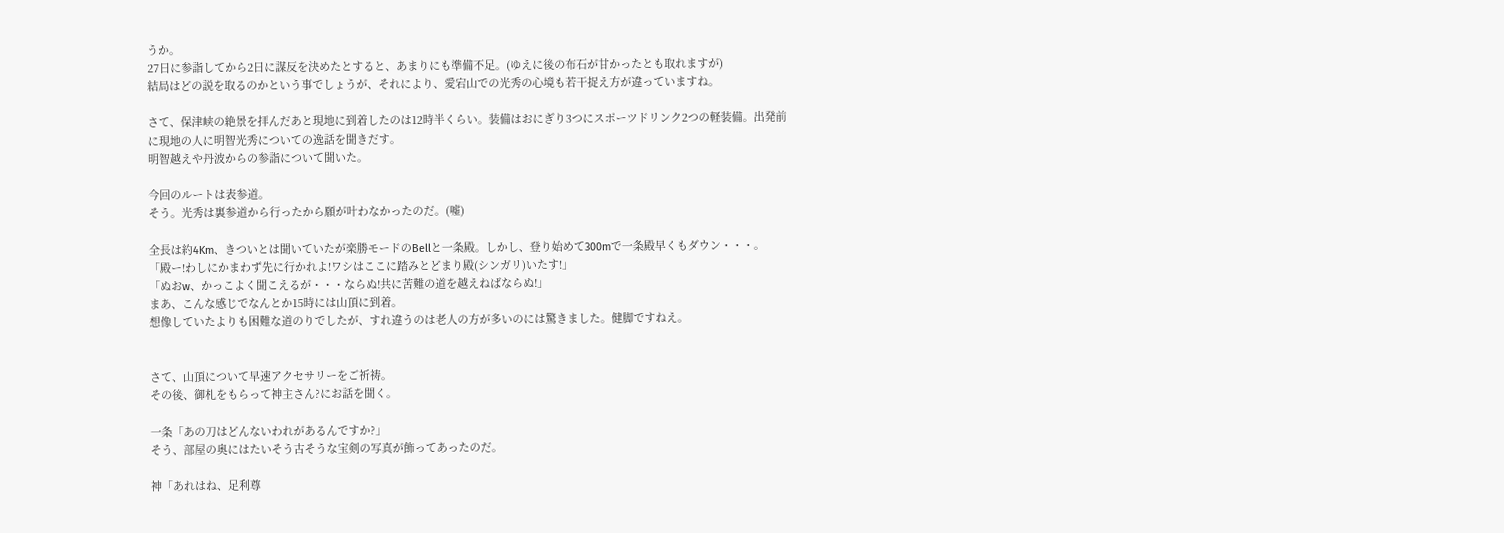うか。
27日に参詣してから2日に謀反を決めたとすると、あまりにも準備不足。(ゆえに後の布石が甘かったとも取れますが)
結局はどの説を取るのかという事でしょうが、それにより、愛宕山での光秀の心境も若干捉え方が違っていますね。

さて、保津峡の絶景を拝んだあと現地に到着したのは12時半くらい。装備はおにぎり3つにスポーツドリンク2つの軽装備。出発前に現地の人に明智光秀についての逸話を聞きだす。
明智越えや丹波からの参詣について聞いた。

今回のルートは表参道。
そう。光秀は裏参道から行ったから願が叶わなかったのだ。(嘘)

全長は約4Km、きついとは聞いていたが楽勝モードのBellと一条殿。しかし、登り始めて300mで一条殿早くもダウン・・・。
「殿ー!わしにかまわず先に行かれよ!ワシはここに踏みとどまり殿(シンガリ)いたす!」
「ぬおw、かっこよく聞こえるが・・・ならぬ!共に苦難の道を越えねばならぬ!」
まあ、こんな感じでなんとか15時には山頂に到着。
想像していたよりも困難な道のりでしたが、すれ違うのは老人の方が多いのには驚きました。健脚ですねえ。


さて、山頂について早速アクセサリーをご祈祷。
その後、御札をもらって神主さん?にお話を聞く。

一条「あの刀はどんないわれがあるんですか?」
そう、部屋の奥にはたいそう古そうな宝剣の写真が飾ってあったのだ。

神「あれはね、足利尊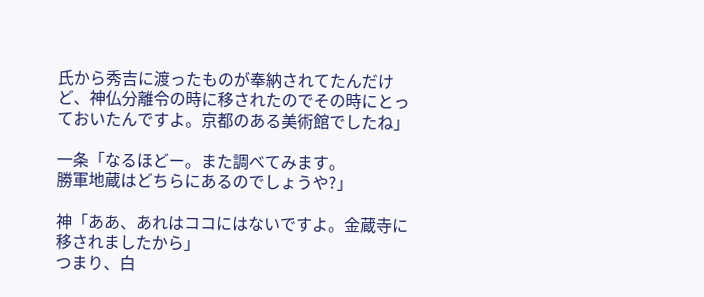氏から秀吉に渡ったものが奉納されてたんだけど、神仏分離令の時に移されたのでその時にとっておいたんですよ。京都のある美術館でしたね」

一条「なるほどー。また調べてみます。
勝軍地蔵はどちらにあるのでしょうや?」

神「ああ、あれはココにはないですよ。金蔵寺に移されましたから」
つまり、白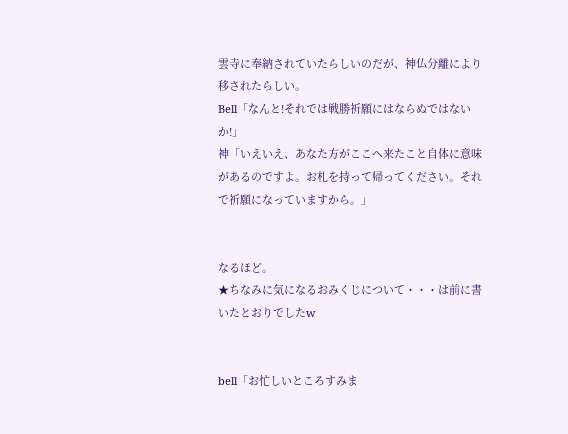雲寺に奉納されていたらしいのだが、神仏分離により移されたらしい。
Bell「なんと!それでは戦勝祈願にはならぬではないか!」
神「いえいえ、あなた方がここへ来たこと自体に意味があるのですよ。お札を持って帰ってください。それで祈願になっていますから。」


なるほど。
★ちなみに気になるおみくじについて・・・は前に書いたとおりでしたw


bell「お忙しいところすみま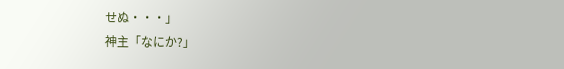せぬ・・・」
神主「なにか?」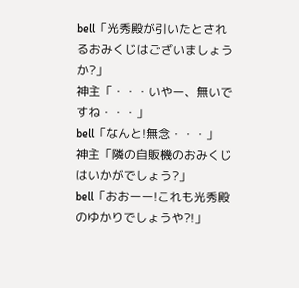bell「光秀殿が引いたとされるおみくじはございましょうか?」
神主「・・・いやー、無いですね・・・」
bell「なんと!無念・・・」
神主「隣の自販機のおみくじはいかがでしょう?」
bell「おおーー!これも光秀殿のゆかりでしょうや?!」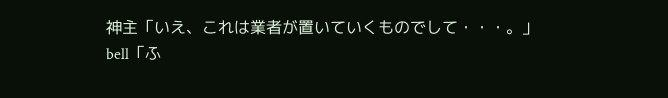神主「いえ、これは業者が置いていくものでして・・・。」
bell「ふ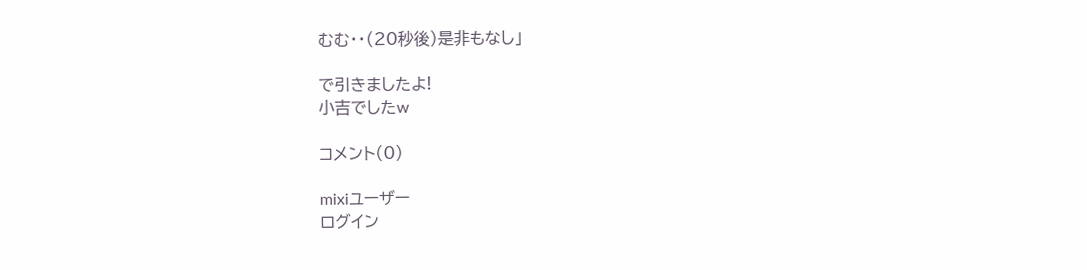むむ・・(20秒後)是非もなし」

で引きましたよ!
小吉でしたw

コメント(0)

mixiユーザー
ログイン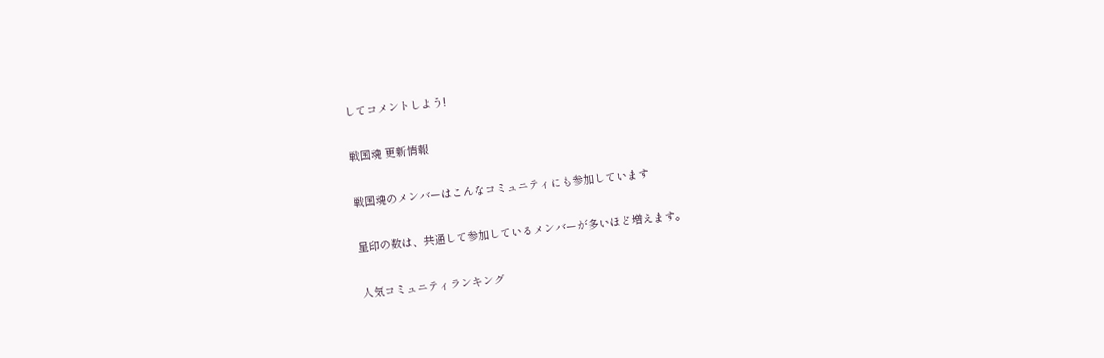してコメントしよう!

戦国魂 更新情報

戦国魂のメンバーはこんなコミュニティにも参加しています

星印の数は、共通して参加しているメンバーが多いほど増えます。

人気コミュニティランキング